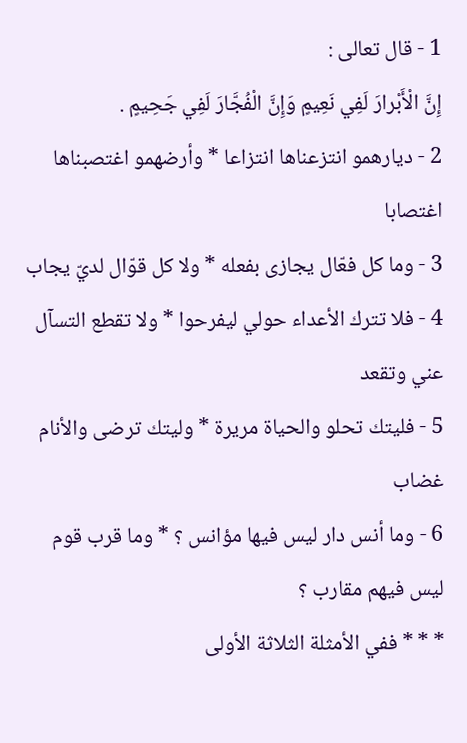1 - قال تعالى :
إِنَّ الْأَبْرارَ لَفِي نَعِيمٍ وَإِنَّ الْفُجَّارَ لَفِي جَحِيمٍ .
2 - ديارهمو انتزعناها انتزاعا * وأرضهمو اغتصبناها اغتصابا
3 - وما كل فعّال يجازى بفعله * ولا كل قوّال لديّ يجاب
4 - فلا تترك الأعداء حولي ليفرحوا * ولا تقطع التسآل عني وتقعد
5 - فليتك تحلو والحياة مريرة * وليتك ترضى والأنام غضاب
6 - وما أنس دار ليس فيها مؤانس ؟ * وما قرب قوم ليس فيهم مقارب ؟
* * * ففي الأمثلة الثلاثة الأولى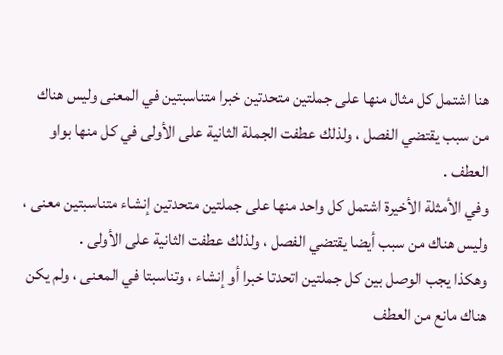هنا اشتمل كل مثال منها على جملتين متحدتين خبرا متناسبتين في المعنى وليس هناك من سبب يقتضي الفصل ، ولذلك عطفت الجملة الثانية على الأولى في كل منها بواو العطف .
وفي الأمثلة الأخيرة اشتمل كل واحد منها على جملتين متحدتين إنشاء متناسبتين معنى ، وليس هناك من سبب أيضا يقتضي الفصل ، ولذلك عطفت الثانية على الأولى .
وهكذا يجب الوصل بين كل جملتين اتحدتا خبرا أو إنشاء ، وتناسبتا في المعنى ، ولم يكن هناك مانع من العطف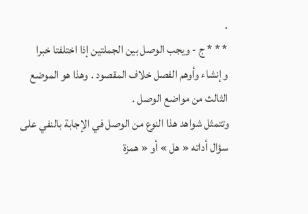.
* * * ج - ويجب الوصل بين الجملتين إذا اختلفتا خبرا وإنشاء وأوهم الفصل خلاف المقصود . وهذا هو الموضع الثالث من مواضع الوصل .
وتتمثل شواهد هذا النوع من الوصل في الإجابة بالنفي على سؤال أداته « هل » أو « همزة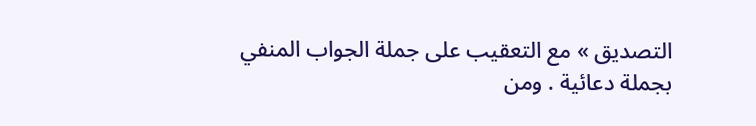التصديق » مع التعقيب على جملة الجواب المنفي بجملة دعائية . ومن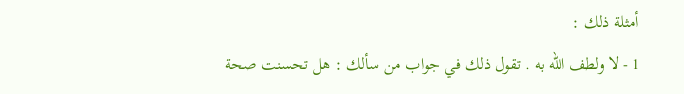أمثلة ذلك :
1 - لا ولطف اللّه به . تقول ذلك في جواب من سألك : هل تحسنت صحة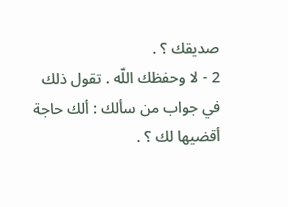صديقك ؟ .
2 - لا وحفظك اللّه . تقول ذلك في جواب من سألك : ألك حاجة أقضيها لك ؟ .